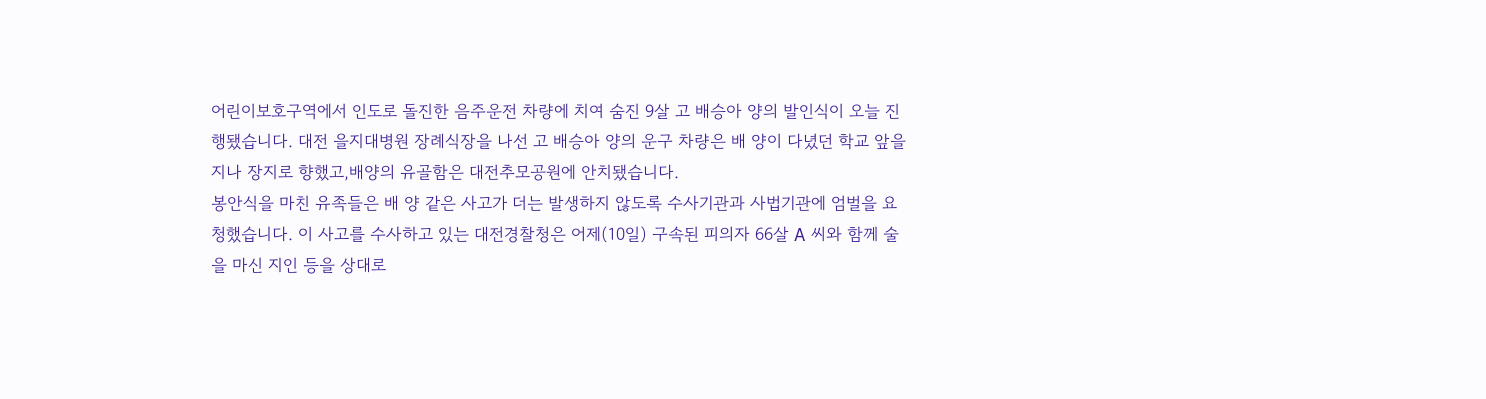어린이보호구역에서 인도로 돌진한 음주운전 차량에 치여 숨진 9살 고 배승아 양의 발인식이 오늘 진행됐습니다. 대전 을지대병원 장례식장을 나선 고 배승아 양의 운구 차량은 배 양이 다녔던 학교 앞을 지나 장지로 향했고,배양의 유골함은 대전추모공원에 안치됐습니다.
봉안식을 마친 유족들은 배 양 같은 사고가 더는 발생하지 않도록 수사기관과 사법기관에 엄벌을 요청했습니다. 이 사고를 수사하고 있는 대전경찰청은 어제(10일) 구속된 피의자 66살 A 씨와 함께 술을 마신 지인 등을 상대로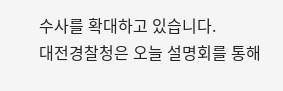수사를 확대하고 있습니다.
대전경찰청은 오늘 설명회를 통해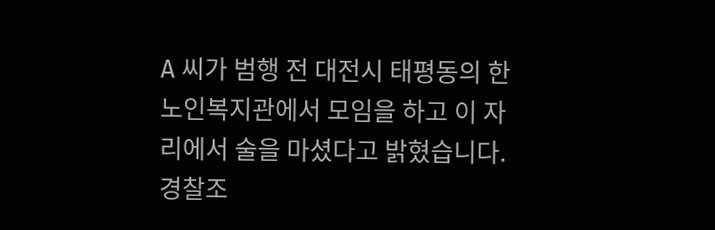A 씨가 범행 전 대전시 태평동의 한 노인복지관에서 모임을 하고 이 자리에서 술을 마셨다고 밝혔습니다. 경찰조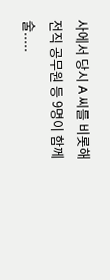사에서 당시 A 씨를 비롯해 전직 공무원 등 9명이 함께 술.....